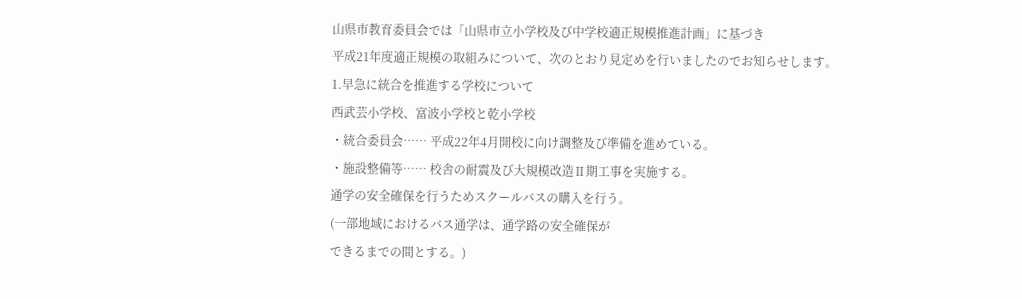山県市教育委員会では「山県市立小学校及び中学校適正規模推進計画」に基づき
平成21年度適正規模の取組みについて、次のとおり見定めを行いましたのでお知らせします。
1.早急に統合を推進する学校について
西武芸小学校、富波小学校と乾小学校
・統合委員会…… 平成22年4月開校に向け調整及び準備を進めている。
・施設整備等…… 校舎の耐震及び大規模改造Ⅱ期工事を実施する。
通学の安全確保を行うためスクールバスの購入を行う。
(一部地域におけるバス通学は、通学路の安全確保が
できるまでの間とする。)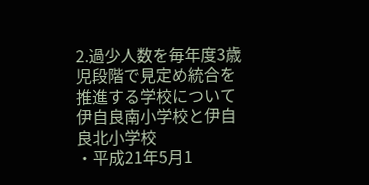2.過少人数を毎年度3歳児段階で見定め統合を推進する学校について
伊自良南小学校と伊自良北小学校
・平成21年5月1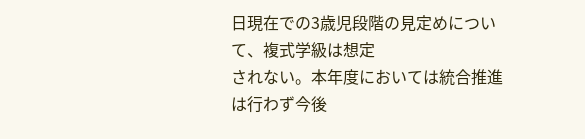日現在での3歳児段階の見定めについて、複式学級は想定
されない。本年度においては統合推進は行わず今後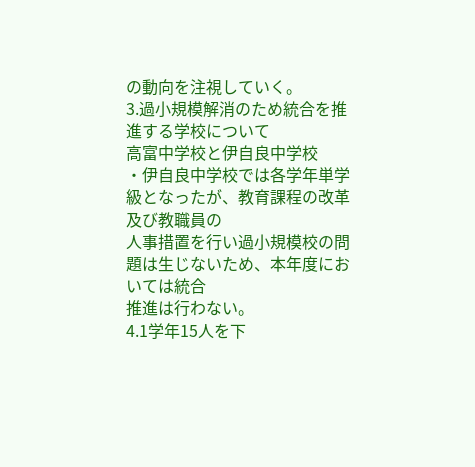の動向を注視していく。
3.過小規模解消のため統合を推進する学校について
高富中学校と伊自良中学校
・伊自良中学校では各学年単学級となったが、教育課程の改革及び教職員の
人事措置を行い過小規模校の問題は生じないため、本年度においては統合
推進は行わない。
4.1学年15人を下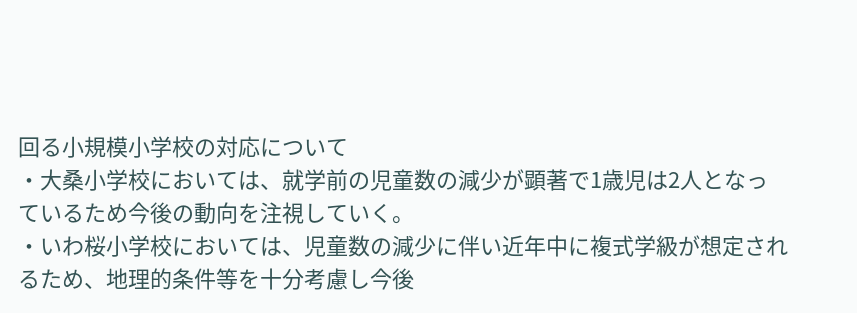回る小規模小学校の対応について
・大桑小学校においては、就学前の児童数の減少が顕著で1歳児は2人となっ
ているため今後の動向を注視していく。
・いわ桜小学校においては、児童数の減少に伴い近年中に複式学級が想定され
るため、地理的条件等を十分考慮し今後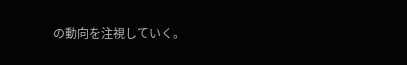の動向を注視していく。